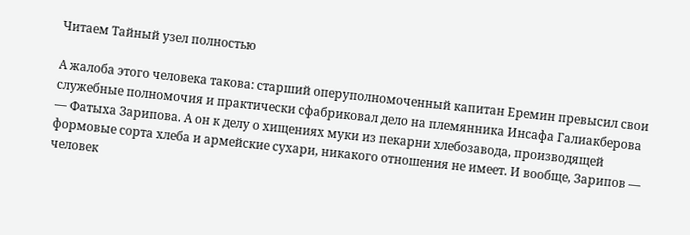Читаем Тайный узел полностью

А жалоба этого человека такова: старший оперуполномоченный капитан Еремин превысил свои служебные полномочия и практически сфабриковал дело на племянника Инсафа Галиакберова — Фатыха Зарипова. А он к делу о хищениях муки из пекарни хлебозавода, производящей формовые сорта хлеба и армейские сухари, никакого отношения не имеет. И вообще, Зарипов — человек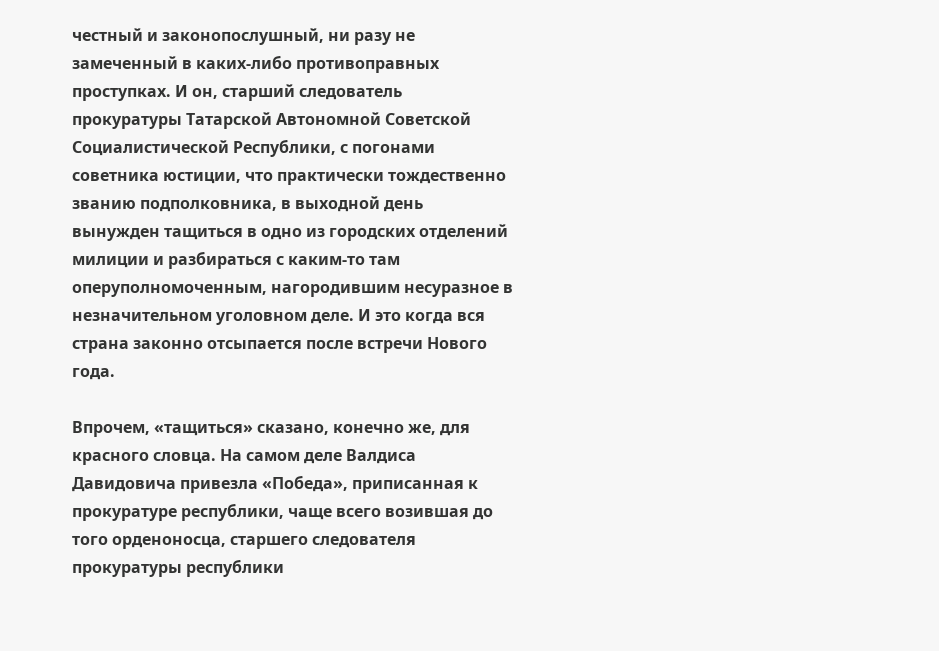честный и законопослушный, ни разу не замеченный в каких-либо противоправных проступках. И он, старший следователь прокуратуры Татарской Автономной Советской Социалистической Республики, с погонами советника юстиции, что практически тождественно званию подполковника, в выходной день вынужден тащиться в одно из городских отделений милиции и разбираться с каким-то там оперуполномоченным, нагородившим несуразное в незначительном уголовном деле. И это когда вся страна законно отсыпается после встречи Нового года.

Впрочем, «тащиться» сказано, конечно же, для красного словца. На самом деле Валдиса Давидовича привезла «Победа», приписанная к прокуратуре республики, чаще всего возившая до того орденоносца, старшего следователя прокуратуры республики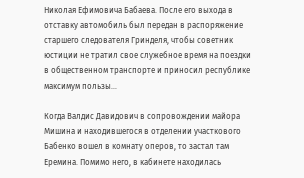Николая Ефимовича Бабаева. После его выхода в отставку автомобиль был передан в распоряжение старшего следователя Гринделя, чтобы советник юстиции не тратил свое служебное время на поездки в общественном транспорте и приносил республике максимум пользы…

Когда Валдис Давидович в сопровождении майора Мишина и находившегося в отделении участкового Бабенко вошел в комнату оперов, то застал там Еремина. Помимо него, в кабинете находилась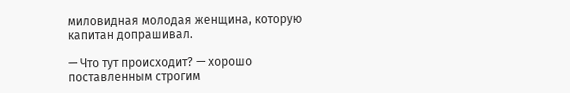миловидная молодая женщина, которую капитан допрашивал.

— Что тут происходит? — хорошо поставленным строгим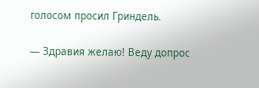голосом просил Гриндель.

— Здравия желаю! Веду допрос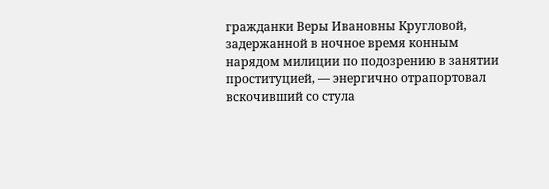гражданки Веры Ивановны Кругловой, задержанной в ночное время конным нарядом милиции по подозрению в занятии проституцией, — энергично отрапортовал вскочивший со стула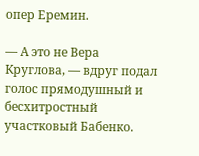опер Еремин.

— А это не Вера Круглова, — вдруг подал голос прямодушный и бесхитростный участковый Бабенко.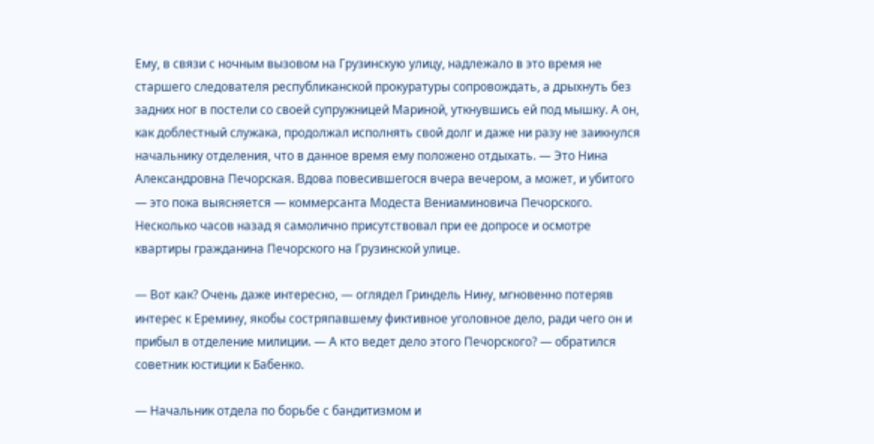Ему, в связи с ночным вызовом на Грузинскую улицу, надлежало в это время не старшего следователя республиканской прокуратуры сопровождать, а дрыхнуть без задних ног в постели со своей супружницей Мариной, уткнувшись ей под мышку. А он, как доблестный служака, продолжал исполнять свой долг и даже ни разу не заикнулся начальнику отделения, что в данное время ему положено отдыхать. — Это Нина Александровна Печорская. Вдова повесившегося вчера вечером, а может, и убитого — это пока выясняется — коммерсанта Модеста Вениаминовича Печорского. Несколько часов назад я самолично присутствовал при ее допросе и осмотре квартиры гражданина Печорского на Грузинской улице.

— Вот как? Очень даже интересно, — оглядел Гриндель Нину, мгновенно потеряв интерес к Еремину, якобы состряпавшему фиктивное уголовное дело, ради чего он и прибыл в отделение милиции. — А кто ведет дело этого Печорского? — обратился советник юстиции к Бабенко.

— Начальник отдела по борьбе с бандитизмом и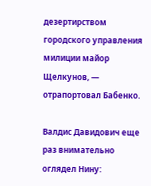дезертирством городского управления милиции майор Щелкунов, — отрапортовал Бабенко.

Валдис Давидович еще раз внимательно оглядел Нину: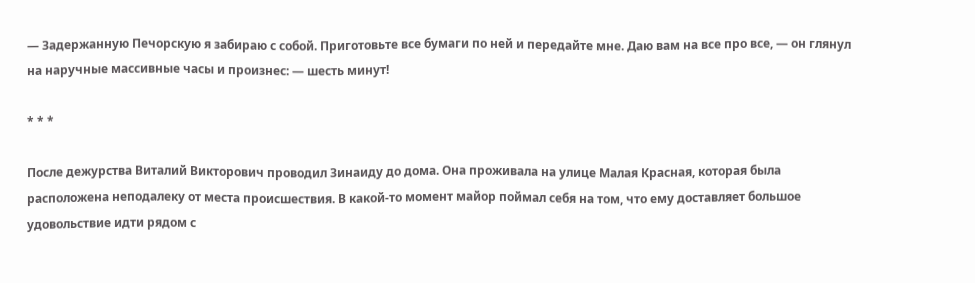— Задержанную Печорскую я забираю с собой. Приготовьте все бумаги по ней и передайте мне. Даю вам на все про все, — он глянул на наручные массивные часы и произнес: — шесть минут!

* * *

После дежурства Виталий Викторович проводил Зинаиду до дома. Она проживала на улице Малая Красная, которая была расположена неподалеку от места происшествия. В какой-то момент майор поймал себя на том, что ему доставляет большое удовольствие идти рядом с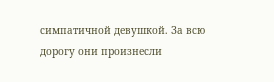симпатичной девушкой. За всю дорогу они произнесли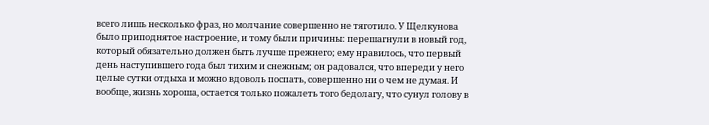всего лишь несколько фраз, но молчание совершенно не тяготило. У Щелкунова было приподнятое настроение, и тому были причины: перешагнули в новый год, который обязательно должен быть лучше прежнего; ему нравилось, что первый день наступившего года был тихим и снежным; он радовался, что впереди у него целые сутки отдыха и можно вдоволь поспать, совершенно ни о чем не думая. И вообще, жизнь хороша, остается только пожалеть того бедолагу, что сунул голову в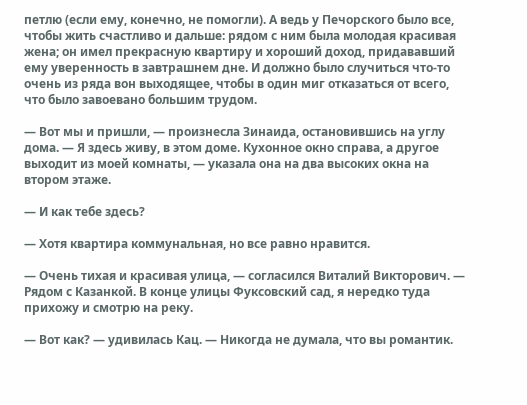петлю (если ему, конечно, не помогли). А ведь у Печорского было все, чтобы жить счастливо и дальше: рядом с ним была молодая красивая жена; он имел прекрасную квартиру и хороший доход, придававший ему уверенность в завтрашнем дне. И должно было случиться что-то очень из ряда вон выходящее, чтобы в один миг отказаться от всего, что было завоевано большим трудом.

— Вот мы и пришли, — произнесла Зинаида, остановившись на углу дома. — Я здесь живу, в этом доме. Кухонное окно справа, а другое выходит из моей комнаты, — указала она на два высоких окна на втором этаже.

— И как тебе здесь?

— Хотя квартира коммунальная, но все равно нравится.

— Очень тихая и красивая улица, — согласился Виталий Викторович. — Рядом с Казанкой. В конце улицы Фуксовский сад, я нередко туда прихожу и смотрю на реку.

— Вот как? — удивилась Кац. — Никогда не думала, что вы романтик.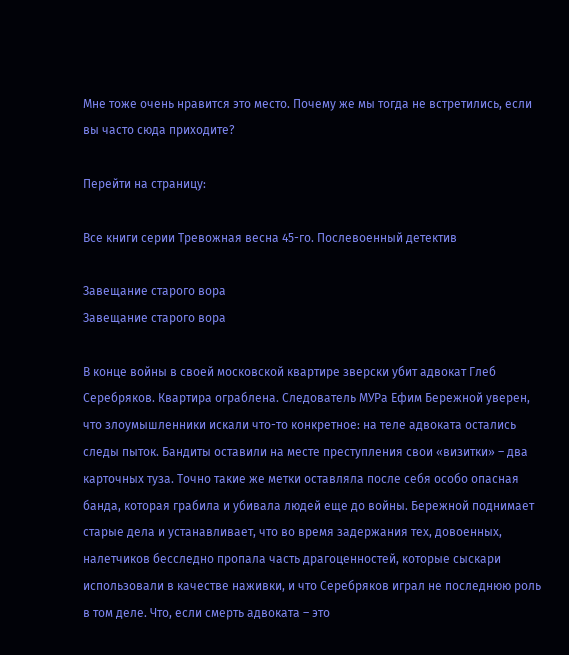Мне тоже очень нравится это место. Почему же мы тогда не встретились, если вы часто сюда приходите?

Перейти на страницу:

Все книги серии Тревожная весна 45-го. Послевоенный детектив

Завещание старого вора
Завещание старого вора

В конце войны в своей московской квартире зверски убит адвокат Глеб Серебряков. Квартира ограблена. Следователь МУРа Ефим Бережной уверен, что злоумышленники искали что-то конкретное: на теле адвоката остались следы пыток. Бандиты оставили на месте преступления свои «визитки» – два карточных туза. Точно такие же метки оставляла после себя особо опасная банда, которая грабила и убивала людей еще до войны. Бережной поднимает старые дела и устанавливает, что во время задержания тех, довоенных, налетчиков бесследно пропала часть драгоценностей, которые сыскари использовали в качестве наживки, и что Серебряков играл не последнюю роль в том деле. Что, если смерть адвоката – это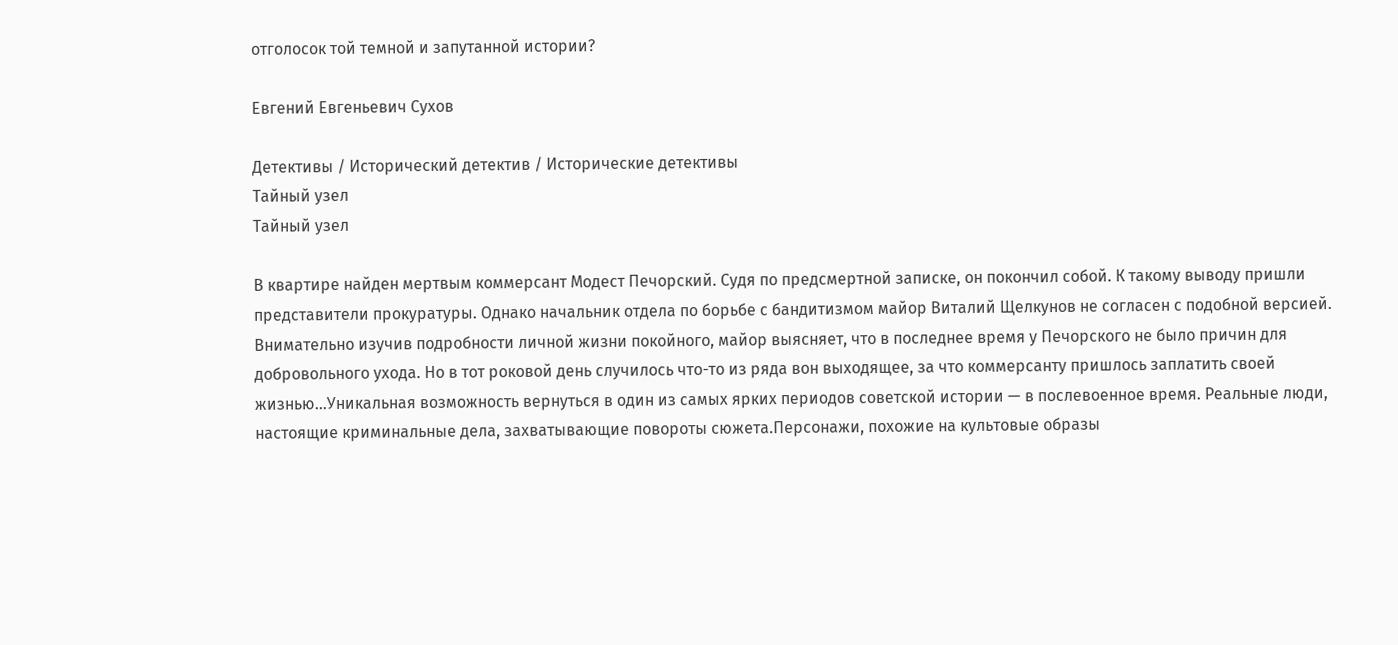отголосок той темной и запутанной истории?

Евгений Евгеньевич Сухов

Детективы / Исторический детектив / Исторические детективы
Тайный узел
Тайный узел

В квартире найден мертвым коммерсант Модест Печорский. Судя по предсмертной записке, он покончил собой. К такому выводу пришли представители прокуратуры. Однако начальник отдела по борьбе с бандитизмом майор Виталий Щелкунов не согласен с подобной версией. Внимательно изучив подробности личной жизни покойного, майор выясняет, что в последнее время у Печорского не было причин для добровольного ухода. Но в тот роковой день случилось что-то из ряда вон выходящее, за что коммерсанту пришлось заплатить своей жизнью…Уникальная возможность вернуться в один из самых ярких периодов советской истории — в послевоенное время. Реальные люди, настоящие криминальные дела, захватывающие повороты сюжета.Персонажи, похожие на культовые образы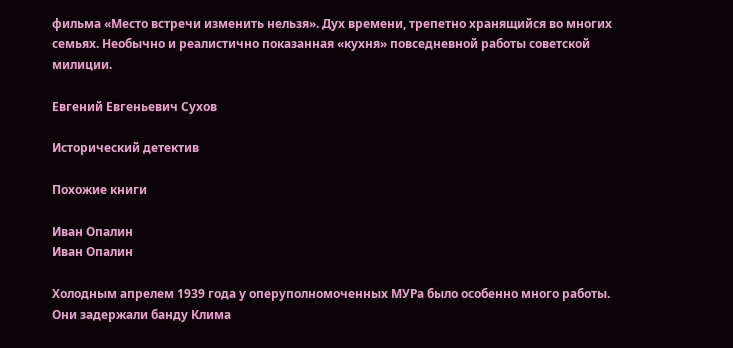фильма «Место встречи изменить нельзя». Дух времени, трепетно хранящийся во многих семьях. Необычно и реалистично показанная «кухня» повседневной работы советской милиции.

Евгений Евгеньевич Сухов

Исторический детектив

Похожие книги

Иван Опалин
Иван Опалин

Холодным апрелем 1939 года у оперуполномоченных МУРа было особенно много работы. Они задержали банду Клима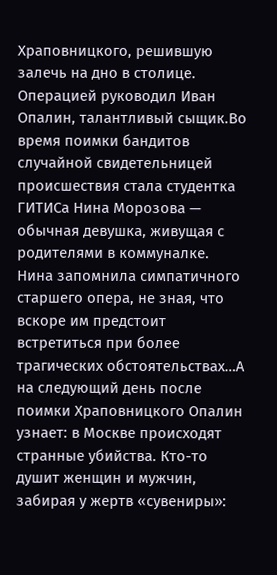Храповницкого, решившую залечь на дно в столице. Операцией руководил Иван Опалин, талантливый сыщик.Во время поимки бандитов случайной свидетельницей происшествия стала студентка ГИТИСа Нина Морозова — обычная девушка, живущая с родителями в коммуналке. Нина запомнила симпатичного старшего опера, не зная, что вскоре им предстоит встретиться при более трагических обстоятельствах…А на следующий день после поимки Храповницкого Опалин узнает: в Москве происходят странные убийства. Кто-то душит женщин и мужчин, забирая у жертв «сувениры»: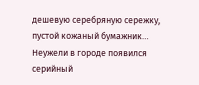дешевую серебряную сережку, пустой кожаный бумажник… Неужели в городе появился серийный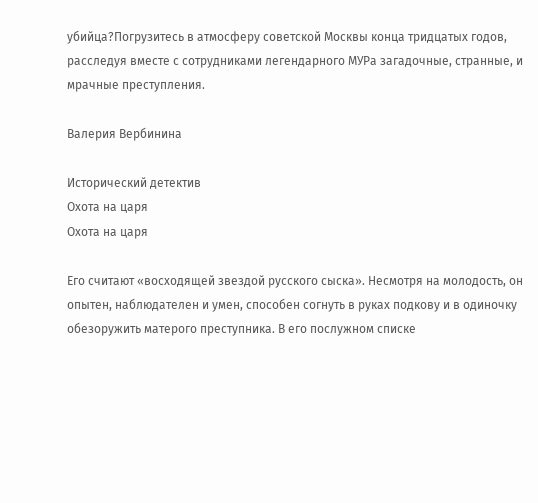убийца?Погрузитесь в атмосферу советской Москвы конца тридцатых годов, расследуя вместе с сотрудниками легендарного МУРа загадочные, странные, и мрачные преступления.

Валерия Вербинина

Исторический детектив
Охота на царя
Охота на царя

Его считают «восходящей звездой русского сыска». Несмотря на молодость, он опытен, наблюдателен и умен, способен согнуть в руках подкову и в одиночку обезоружить матерого преступника. В его послужном списке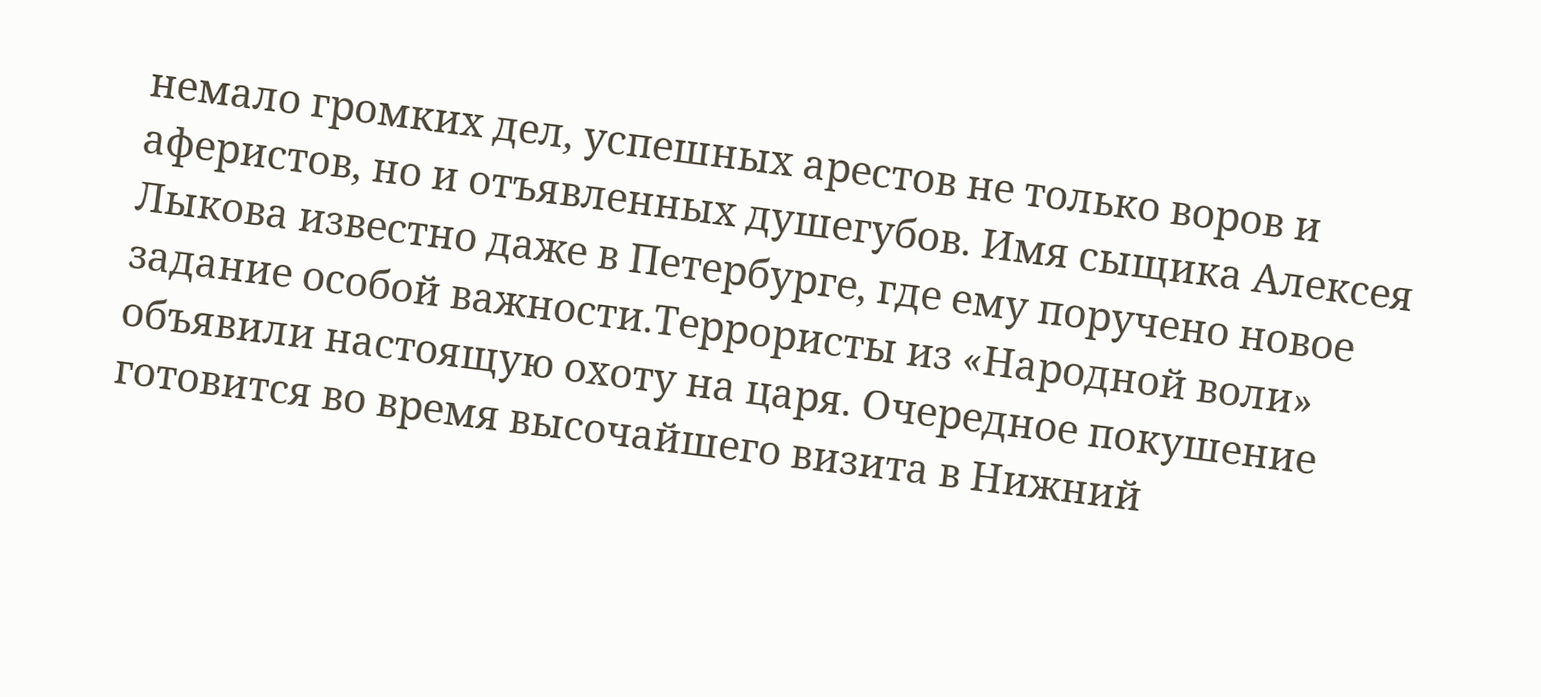немало громких дел, успешных арестов не только воров и аферистов, но и отъявленных душегубов. Имя сыщика Алексея Лыкова известно даже в Петербурге, где ему поручено новое задание особой важности.Террористы из «Народной воли» объявили настоящую охоту на царя. Очередное покушение готовится во время высочайшего визита в Нижний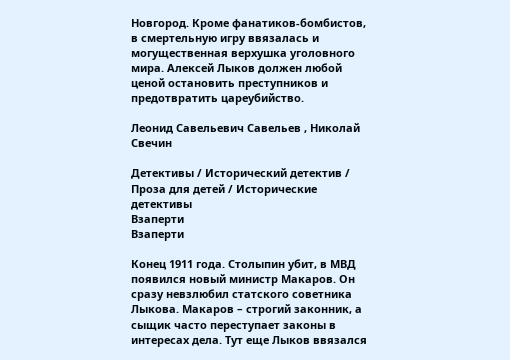Новгород. Кроме фанатиков-бомбистов, в смертельную игру ввязалась и могущественная верхушка уголовного мира. Алексей Лыков должен любой ценой остановить преступников и предотвратить цареубийство.

Леонид Савельевич Савельев , Николай Свечин

Детективы / Исторический детектив / Проза для детей / Исторические детективы
Взаперти
Взаперти

Конец 1911 года. Столыпин убит, в МВД появился новый министр Макаров. Он сразу невзлюбил статского советника Лыкова. Макаров – строгий законник, а сыщик часто переступает законы в интересах дела. Тут еще Лыков ввязался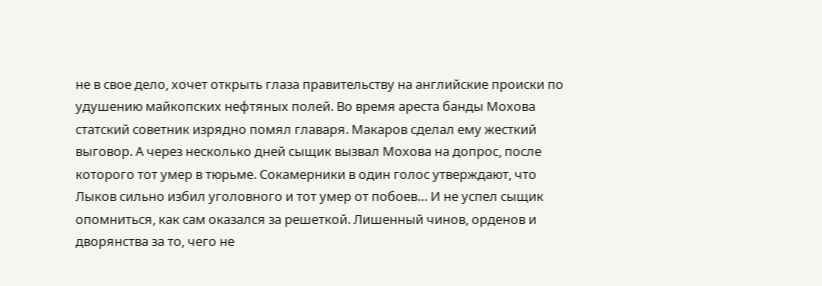не в свое дело, хочет открыть глаза правительству на английские происки по удушению майкопских нефтяных полей. Во время ареста банды Мохова статский советник изрядно помял главаря. Макаров сделал ему жесткий выговор. А через несколько дней сыщик вызвал Мохова на допрос, после которого тот умер в тюрьме. Сокамерники в один голос утверждают, что Лыков сильно избил уголовного и тот умер от побоев… И не успел сыщик опомниться, как сам оказался за решеткой. Лишенный чинов, орденов и дворянства за то, чего не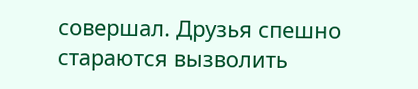совершал. Друзья спешно стараются вызволить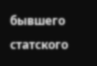бывшего статского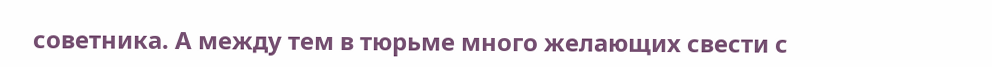советника. А между тем в тюрьме много желающих свести с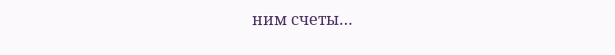ним счеты…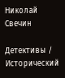Николай Свечин

Детективы / Исторический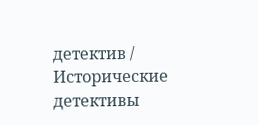детектив / Исторические детективы